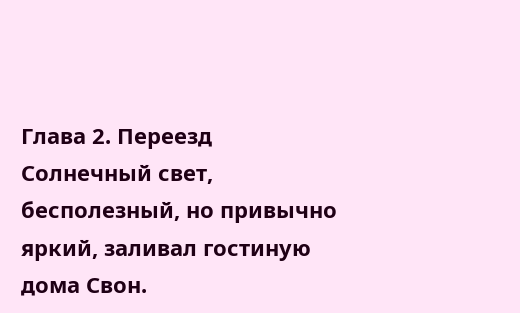Глава 2. Переезд
Солнечный свет, бесполезный, но привычно яркий, заливал гостиную дома Свон.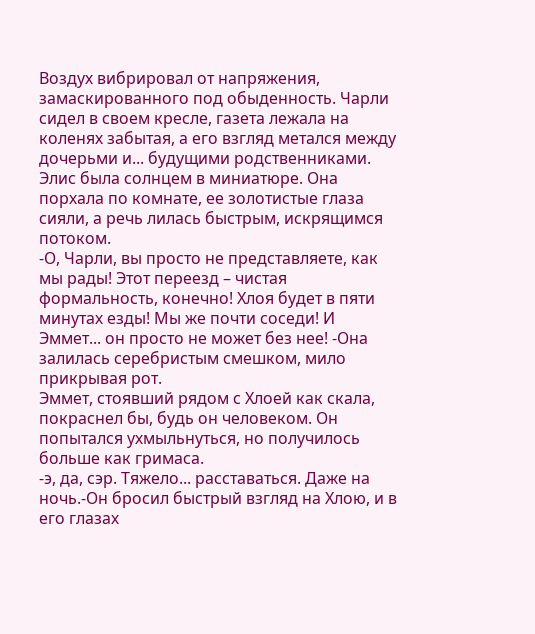Воздух вибрировал от напряжения, замаскированного под обыденность. Чарли сидел в своем кресле, газета лежала на коленях забытая, а его взгляд метался между дочерьми и... будущими родственниками.
Элис была солнцем в миниатюре. Она порхала по комнате, ее золотистые глаза сияли, а речь лилась быстрым, искрящимся потоком.
-О, Чарли, вы просто не представляете, как мы рады! Этот переезд – чистая формальность, конечно! Хлоя будет в пяти минутах езды! Мы же почти соседи! И Эммет... он просто не может без нее! -Она залилась серебристым смешком, мило прикрывая рот.
Эммет, стоявший рядом с Хлоей как скала, покраснел бы, будь он человеком. Он попытался ухмыльнуться, но получилось больше как гримаса.
-э, да, сэр. Тяжело... расставаться. Даже на ночь.-Он бросил быстрый взгляд на Хлою, и в его глазах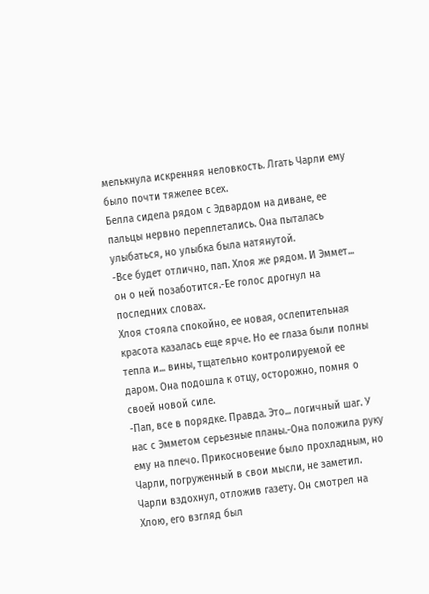мелькнула искренняя неловкость. Лгать Чарли ему было почти тяжелее всех.
Белла сидела рядом с Эдвардом на диване, ее пальцы нервно переплетались. Она пыталась улыбаться, но улыбка была натянутой.
-Все будет отлично, пап. Хлоя же рядом. И Эммет... он о ней позаботится.-Ее голос дрогнул на последних словах.
Хлоя стояла спокойно, ее новая, ослепительная красота казалась еще ярче. Но ее глаза были полны тепла и... вины, тщательно контролируемой ее даром. Она подошла к отцу, осторожно, помня о своей новой силе.
-Пап, все в порядке. Правда. Это... логичный шаг. У нас с Эмметом серьезные планы.-Она положила руку ему на плечо. Прикосновение было прохладным, но Чарли, погруженный в свои мысли, не заметил.
Чарли вздохнул, отложив газету. Он смотрел на Хлою, его взгляд был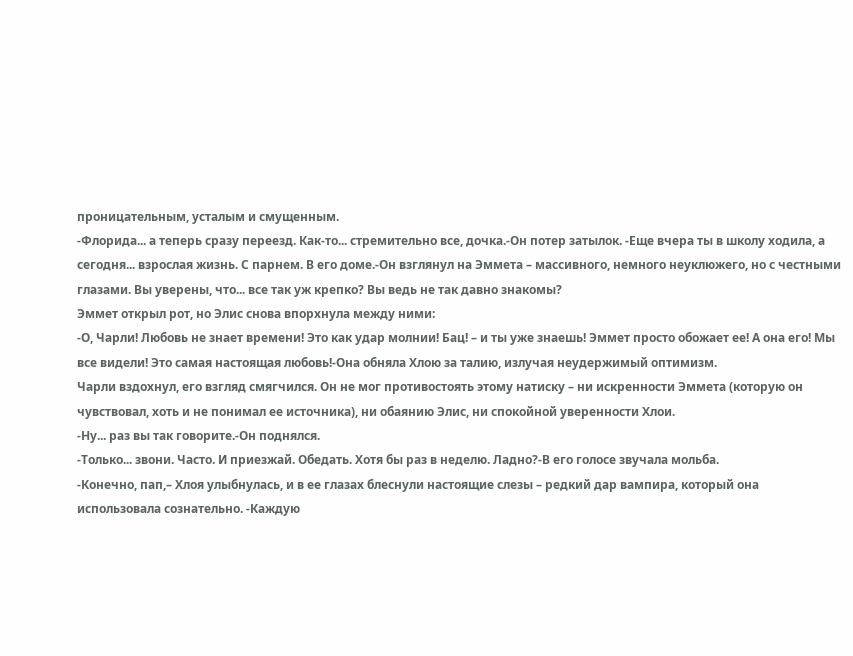проницательным, усталым и смущенным.
-Флорида... а теперь сразу переезд. Как-то... стремительно все, дочка.-Он потер затылок. -Еще вчера ты в школу ходила, а сегодня... взрослая жизнь. С парнем. В его доме.-Он взглянул на Эммета – массивного, немного неуклюжего, но с честными глазами. Вы уверены, что... все так уж крепко? Вы ведь не так давно знакомы?
Эммет открыл рот, но Элис снова впорхнула между ними:
-О, Чарли! Любовь не знает времени! Это как удар молнии! Бац! – и ты уже знаешь! Эммет просто обожает ее! А она его! Мы все видели! Это самая настоящая любовь!-Она обняла Хлою за талию, излучая неудержимый оптимизм.
Чарли вздохнул, его взгляд смягчился. Он не мог противостоять этому натиску – ни искренности Эммета (которую он чувствовал, хоть и не понимал ее источника), ни обаянию Элис, ни спокойной уверенности Хлои.
-Ну... раз вы так говорите.-Он поднялся.
-Только... звони. Часто. И приезжай. Обедать. Хотя бы раз в неделю. Ладно?-В его голосе звучала мольба.
-Конечно, пап,– Хлоя улыбнулась, и в ее глазах блеснули настоящие слезы – редкий дар вампира, который она использовала сознательно. -Каждую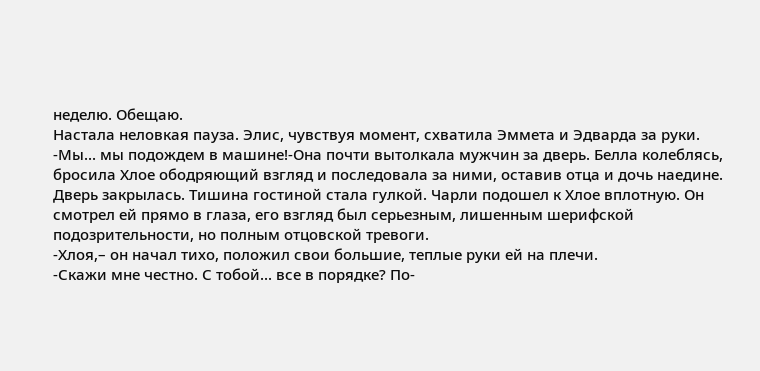неделю. Обещаю.
Настала неловкая пауза. Элис, чувствуя момент, схватила Эммета и Эдварда за руки. -Мы... мы подождем в машине!-Она почти вытолкала мужчин за дверь. Белла колеблясь, бросила Хлое ободряющий взгляд и последовала за ними, оставив отца и дочь наедине.
Дверь закрылась. Тишина гостиной стала гулкой. Чарли подошел к Хлое вплотную. Он смотрел ей прямо в глаза, его взгляд был серьезным, лишенным шерифской подозрительности, но полным отцовской тревоги.
-Хлоя,– он начал тихо, положил свои большие, теплые руки ей на плечи.
-Скажи мне честно. С тобой... все в порядке? По-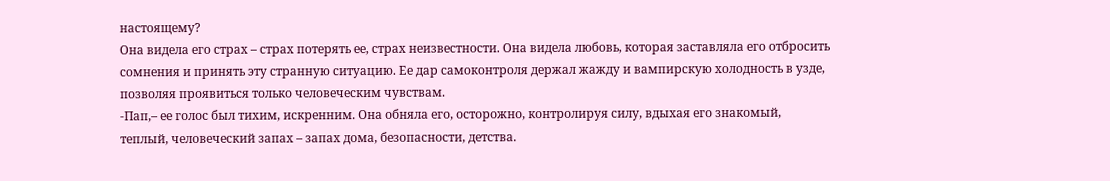настоящему?
Она видела его страх – страх потерять ее, страх неизвестности. Она видела любовь, которая заставляла его отбросить сомнения и принять эту странную ситуацию. Ее дар самоконтроля держал жажду и вампирскую холодность в узде, позволяя проявиться только человеческим чувствам.
-Пап,– ее голос был тихим, искренним. Она обняла его, осторожно, контролируя силу, вдыхая его знакомый, теплый, человеческий запах – запах дома, безопасности, детства.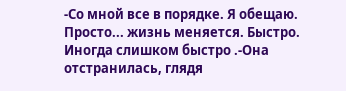-Со мной все в порядке. Я обещаю. Просто... жизнь меняется. Быстро. Иногда слишком быстро .-Она отстранилась, глядя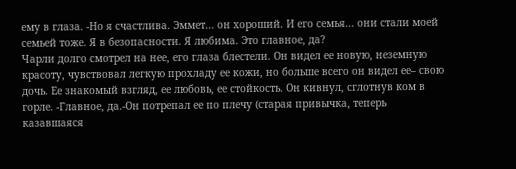ему в глаза. -Но я счастлива. Эммет... он хороший. И его семья... они стали моей семьей тоже. Я в безопасности. Я любима. Это главное, да?
Чарли долго смотрел на нее, его глаза блестели. Он видел ее новую, неземную красоту, чувствовал легкую прохладу ее кожи, но больше всего он видел ее– свою дочь. Ее знакомый взгляд, ее любовь, ее стойкость. Он кивнул, сглотнув ком в горле. -Главное, да.-Он потрепал ее по плечу (старая привычка, теперь казавшаяся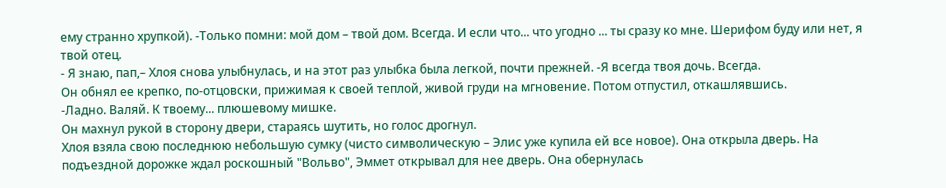ему странно хрупкой). -Только помни: мой дом – твой дом. Всегда. И если что... что угодно ... ты сразу ко мне. Шерифом буду или нет, я твой отец.
- Я знаю, пап,– Хлоя снова улыбнулась, и на этот раз улыбка была легкой, почти прежней. -Я всегда твоя дочь. Всегда.
Он обнял ее крепко, по-отцовски, прижимая к своей теплой, живой груди на мгновение. Потом отпустил, откашлявшись.
-Ладно. Валяй. К твоему... плюшевому мишке.
Он махнул рукой в сторону двери, стараясь шутить, но голос дрогнул.
Хлоя взяла свою последнюю небольшую сумку (чисто символическую – Элис уже купила ей все новое). Она открыла дверь. На подъездной дорожке ждал роскошный "Вольво", Эммет открывал для нее дверь. Она обернулась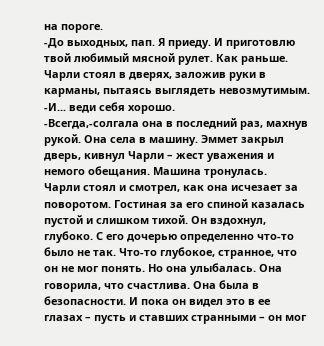на пороге.
-До выходных, пап. Я приеду. И приготовлю твой любимый мясной рулет. Как раньше.
Чарли стоял в дверях, заложив руки в карманы, пытаясь выглядеть невозмутимым. -И... веди себя хорошо.
-Всегда,-солгала она в последний раз, махнув рукой. Она села в машину. Эммет закрыл дверь, кивнул Чарли – жест уважения и немого обещания. Машина тронулась.
Чарли стоял и смотрел, как она исчезает за поворотом. Гостиная за его спиной казалась пустой и слишком тихой. Он вздохнул, глубоко. С его дочерью определенно что-то было не так. Что-то глубокое, странное, что он не мог понять. Но она улыбалась. Она говорила, что счастлива. Она была в безопасности. И пока он видел это в ее глазах – пусть и ставших странными – он мог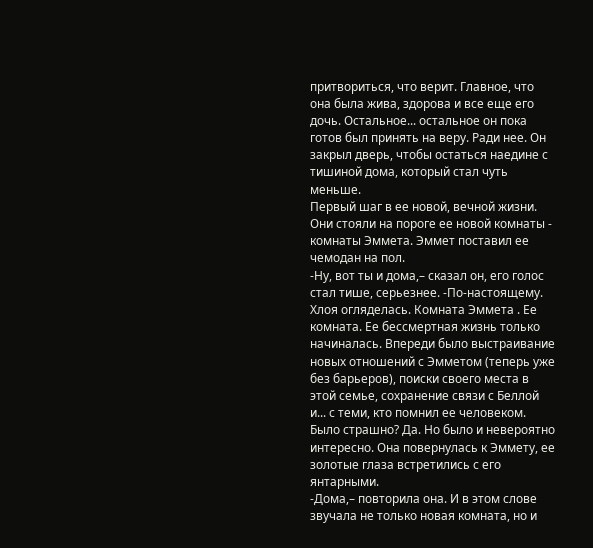притвориться, что верит. Главное, что она была жива, здорова и все еще его дочь. Остальное... остальное он пока готов был принять на веру. Ради нее. Он закрыл дверь, чтобы остаться наедине с тишиной дома, который стал чуть меньше.
Первый шаг в ее новой, вечной жизни. Они стояли на пороге ее новой комнаты - комнаты Эммета. Эммет поставил ее чемодан на пол.
-Ну, вот ты и дома,– сказал он, его голос стал тише, серьезнее. -По-настоящему.
Хлоя огляделась. Комната Эммета . Ее комната. Ее бессмертная жизнь только начиналась. Впереди было выстраивание новых отношений с Эмметом (теперь уже без барьеров), поиски своего места в этой семье, сохранение связи с Беллой и... с теми, кто помнил ее человеком. Было страшно? Да. Но было и невероятно интересно. Она повернулась к Эммету, ее золотые глаза встретились с его янтарными.
-Дома,– повторила она. И в этом слове звучала не только новая комната, но и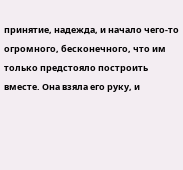принятие, надежда, и начало чего-то огромного, бесконечного, что им только предстояло построить вместе. Она взяла его руку, и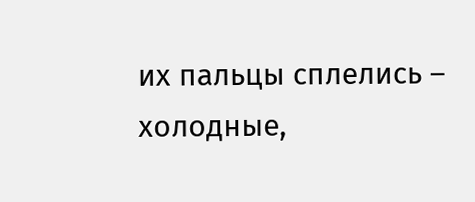их пальцы сплелись – холодные,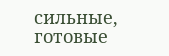сильные, готовые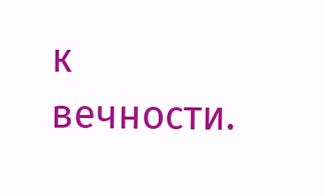к вечности.